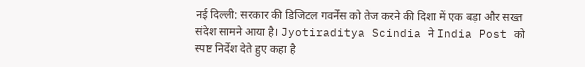नई दिल्ली: सरकार की डिजिटल गवर्नेंस को तेज करने की दिशा में एक बड़ा और सख्त संदेश सामने आया है। Jyotiraditya Scindia ने India Post को स्पष्ट निर्देश देते हुए कहा है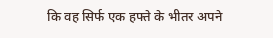कि वह सिर्फ एक हफ्ते के भीतर अपने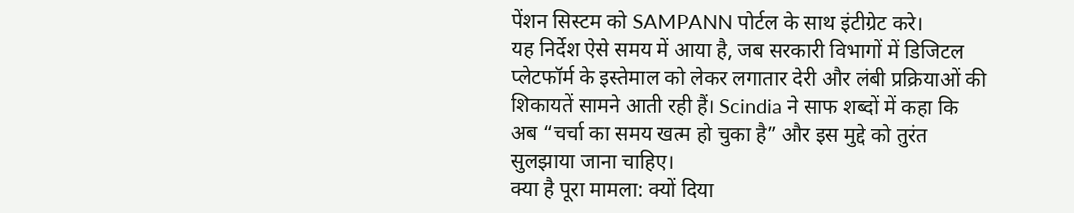पेंशन सिस्टम को SAMPANN पोर्टल के साथ इंटीग्रेट करे।
यह निर्देश ऐसे समय में आया है, जब सरकारी विभागों में डिजिटल प्लेटफॉर्म के इस्तेमाल को लेकर लगातार देरी और लंबी प्रक्रियाओं की शिकायतें सामने आती रही हैं। Scindia ने साफ शब्दों में कहा कि अब “चर्चा का समय खत्म हो चुका है” और इस मुद्दे को तुरंत सुलझाया जाना चाहिए।
क्या है पूरा मामला: क्यों दिया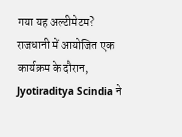गया यह अल्टीमेटम?
राजधानी में आयोजित एक कार्यक्रम के दौरान, Jyotiraditya Scindia ने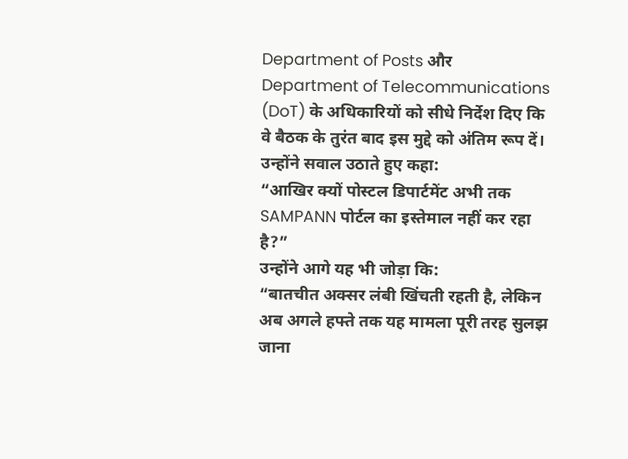Department of Posts और Department of Telecommunications (DoT) के अधिकारियों को सीधे निर्देश दिए कि वे बैठक के तुरंत बाद इस मुद्दे को अंतिम रूप दें।
उन्होंने सवाल उठाते हुए कहा:
“आखिर क्यों पोस्टल डिपार्टमेंट अभी तक SAMPANN पोर्टल का इस्तेमाल नहीं कर रहा है?”
उन्होंने आगे यह भी जोड़ा कि:
“बातचीत अक्सर लंबी खिंचती रहती है, लेकिन अब अगले हफ्ते तक यह मामला पूरी तरह सुलझ जाना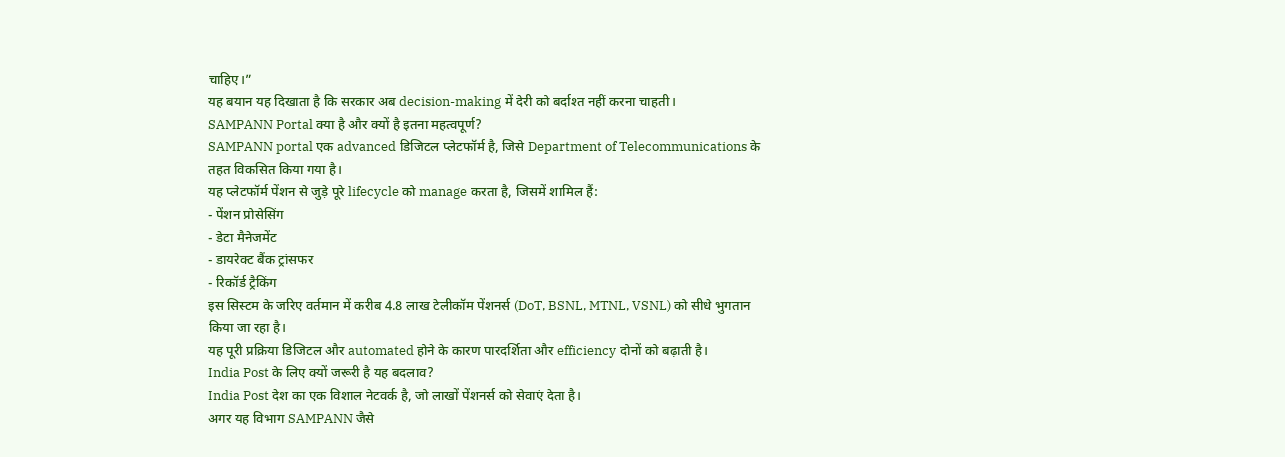चाहिए।”
यह बयान यह दिखाता है कि सरकार अब decision-making में देरी को बर्दाश्त नहीं करना चाहती।
SAMPANN Portal क्या है और क्यों है इतना महत्वपूर्ण?
SAMPANN portal एक advanced डिजिटल प्लेटफॉर्म है, जिसे Department of Telecommunications के तहत विकसित किया गया है।
यह प्लेटफॉर्म पेंशन से जुड़े पूरे lifecycle को manage करता है, जिसमें शामिल हैं:
- पेंशन प्रोसेसिंग
- डेटा मैनेजमेंट
- डायरेक्ट बैंक ट्रांसफर
- रिकॉर्ड ट्रैकिंग
इस सिस्टम के जरिए वर्तमान में करीब 4.8 लाख टेलीकॉम पेंशनर्स (DoT, BSNL, MTNL, VSNL) को सीधे भुगतान किया जा रहा है।
यह पूरी प्रक्रिया डिजिटल और automated होने के कारण पारदर्शिता और efficiency दोनों को बढ़ाती है।
India Post के लिए क्यों जरूरी है यह बदलाव?
India Post देश का एक विशाल नेटवर्क है, जो लाखों पेंशनर्स को सेवाएं देता है।
अगर यह विभाग SAMPANN जैसे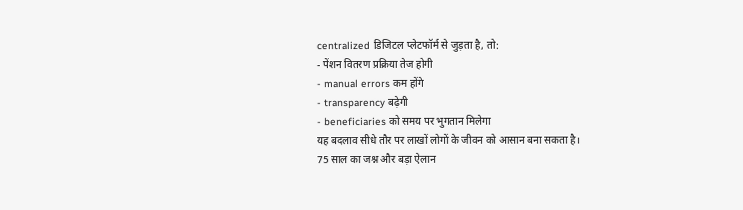centralized डिजिटल प्लेटफॉर्म से जुड़ता है, तो:
- पेंशन वितरण प्रक्रिया तेज होगी
- manual errors कम होंगे
- transparency बढ़ेगी
- beneficiaries को समय पर भुगतान मिलेगा
यह बदलाव सीधे तौर पर लाखों लोगों के जीवन को आसान बना सकता है।
75 साल का जश्न और बड़ा ऐलान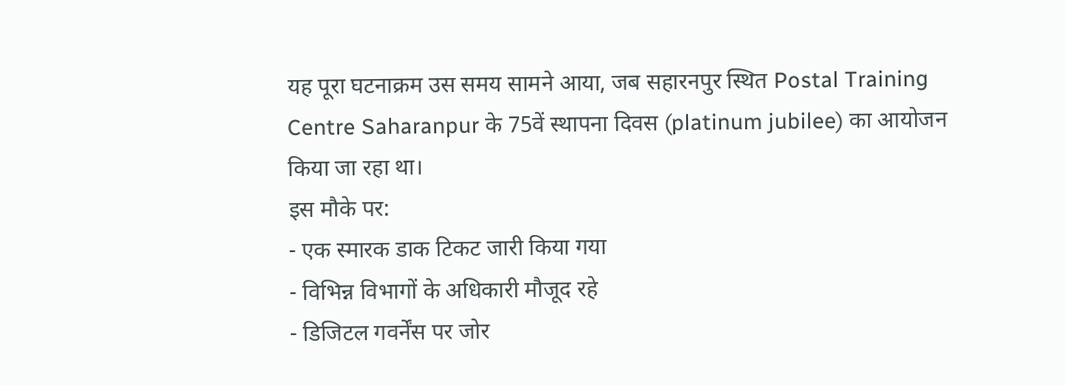यह पूरा घटनाक्रम उस समय सामने आया, जब सहारनपुर स्थित Postal Training Centre Saharanpur के 75वें स्थापना दिवस (platinum jubilee) का आयोजन किया जा रहा था।
इस मौके पर:
- एक स्मारक डाक टिकट जारी किया गया
- विभिन्न विभागों के अधिकारी मौजूद रहे
- डिजिटल गवर्नेंस पर जोर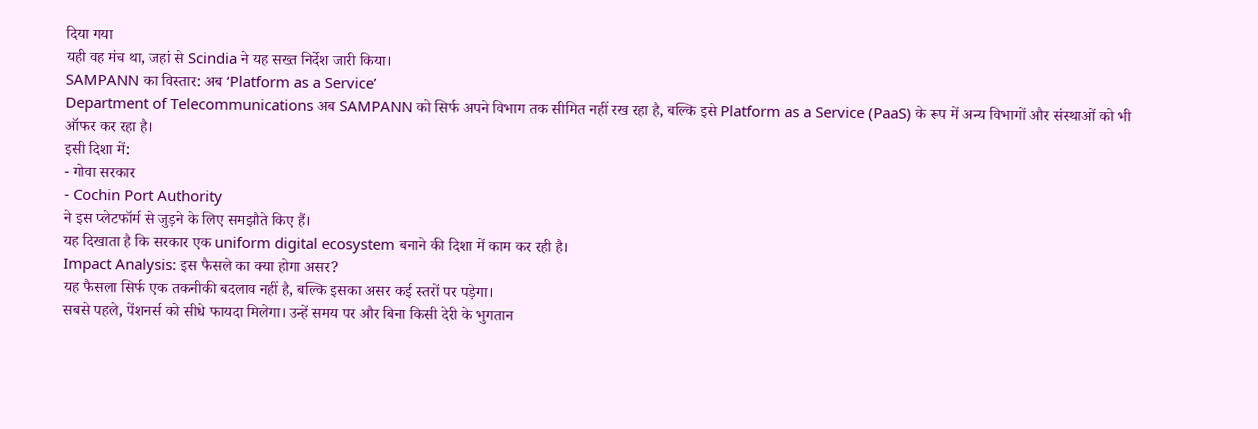दिया गया
यही वह मंच था, जहां से Scindia ने यह सख्त निर्देश जारी किया।
SAMPANN का विस्तार: अब ‘Platform as a Service’
Department of Telecommunications अब SAMPANN को सिर्फ अपने विभाग तक सीमित नहीं रख रहा है, बल्कि इसे Platform as a Service (PaaS) के रूप में अन्य विभागों और संस्थाओं को भी ऑफर कर रहा है।
इसी दिशा में:
- गोवा सरकार
- Cochin Port Authority
ने इस प्लेटफॉर्म से जुड़ने के लिए समझौते किए हैं।
यह दिखाता है कि सरकार एक uniform digital ecosystem बनाने की दिशा में काम कर रही है।
Impact Analysis: इस फैसले का क्या होगा असर?
यह फैसला सिर्फ एक तकनीकी बदलाव नहीं है, बल्कि इसका असर कई स्तरों पर पड़ेगा।
सबसे पहले, पेंशनर्स को सीधे फायदा मिलेगा। उन्हें समय पर और बिना किसी देरी के भुगतान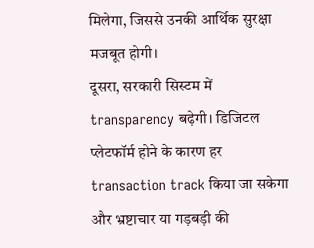मिलेगा, जिससे उनकी आर्थिक सुरक्षा मजबूत होगी।
दूसरा, सरकारी सिस्टम में transparency बढ़ेगी। डिजिटल प्लेटफॉर्म होने के कारण हर transaction track किया जा सकेगा और भ्रष्टाचार या गड़बड़ी की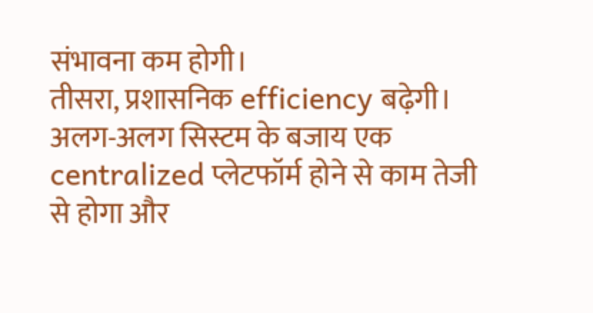संभावना कम होगी।
तीसरा, प्रशासनिक efficiency बढ़ेगी। अलग-अलग सिस्टम के बजाय एक centralized प्लेटफॉर्म होने से काम तेजी से होगा और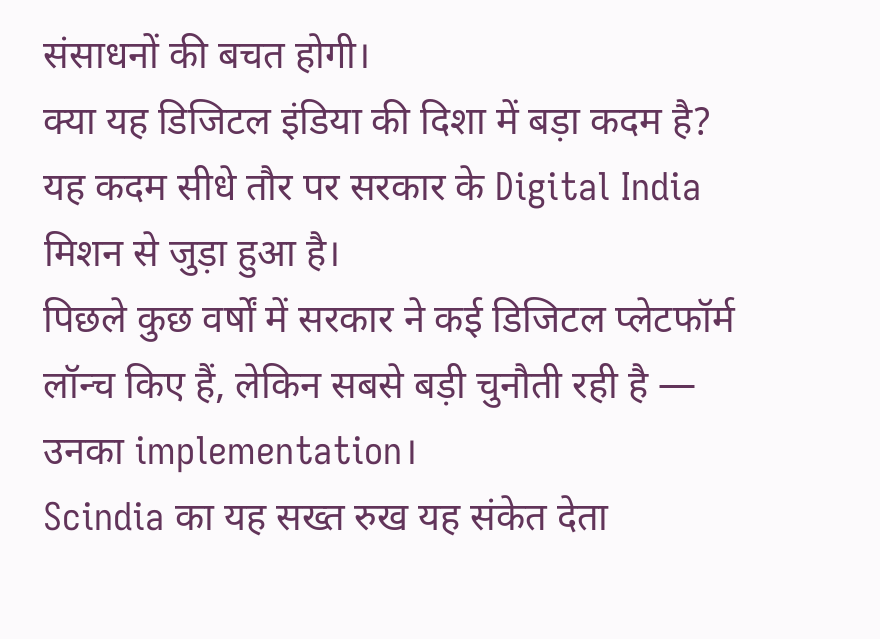संसाधनों की बचत होगी।
क्या यह डिजिटल इंडिया की दिशा में बड़ा कदम है?
यह कदम सीधे तौर पर सरकार के Digital India मिशन से जुड़ा हुआ है।
पिछले कुछ वर्षों में सरकार ने कई डिजिटल प्लेटफॉर्म लॉन्च किए हैं, लेकिन सबसे बड़ी चुनौती रही है — उनका implementation।
Scindia का यह सख्त रुख यह संकेत देता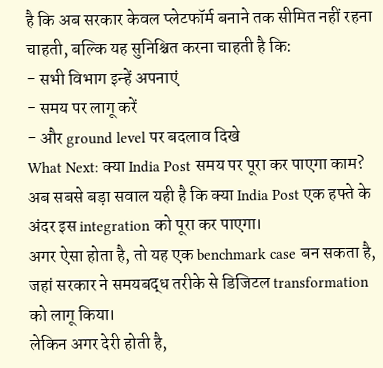है कि अब सरकार केवल प्लेटफॉर्म बनाने तक सीमित नहीं रहना चाहती, बल्कि यह सुनिश्चित करना चाहती है कि:
- सभी विभाग इन्हें अपनाएं
- समय पर लागू करें
- और ground level पर बदलाव दिखे
What Next: क्या India Post समय पर पूरा कर पाएगा काम?
अब सबसे बड़ा सवाल यही है कि क्या India Post एक हफ्ते के अंदर इस integration को पूरा कर पाएगा।
अगर ऐसा होता है, तो यह एक benchmark case बन सकता है, जहां सरकार ने समयबद्ध तरीके से डिजिटल transformation को लागू किया।
लेकिन अगर देरी होती है,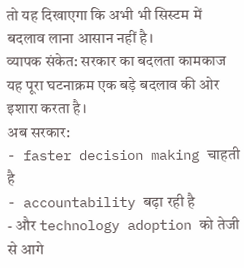तो यह दिखाएगा कि अभी भी सिस्टम में बदलाव लाना आसान नहीं है।
व्यापक संकेत: सरकार का बदलता कामकाज
यह पूरा घटनाक्रम एक बड़े बदलाव की ओर इशारा करता है।
अब सरकार:
- faster decision making चाहती है
- accountability बढ़ा रही है
- और technology adoption को तेजी से आगे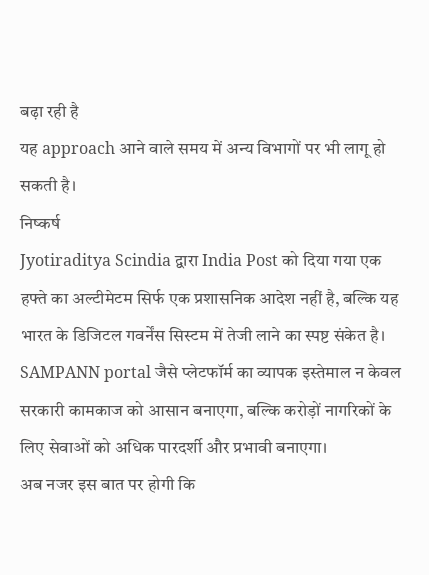बढ़ा रही है
यह approach आने वाले समय में अन्य विभागों पर भी लागू हो सकती है।
निष्कर्ष
Jyotiraditya Scindia द्वारा India Post को दिया गया एक हफ्ते का अल्टीमेटम सिर्फ एक प्रशासनिक आदेश नहीं है, बल्कि यह भारत के डिजिटल गवर्नेंस सिस्टम में तेजी लाने का स्पष्ट संकेत है।
SAMPANN portal जैसे प्लेटफॉर्म का व्यापक इस्तेमाल न केवल सरकारी कामकाज को आसान बनाएगा, बल्कि करोड़ों नागरिकों के लिए सेवाओं को अधिक पारदर्शी और प्रभावी बनाएगा।
अब नजर इस बात पर होगी कि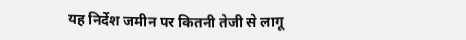यह निर्देश जमीन पर कितनी तेजी से लागू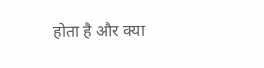होता है और क्या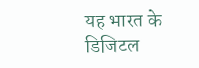यह भारत के डिजिटल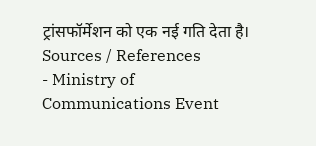ट्रांसफॉर्मेशन को एक नई गति देता है।
Sources / References
- Ministry of Communications Event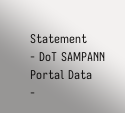Statement
- DoT SAMPANN Portal Data
-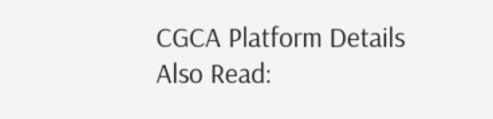CGCA Platform Details
Also Read: